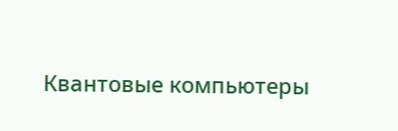Квантовые компьютеры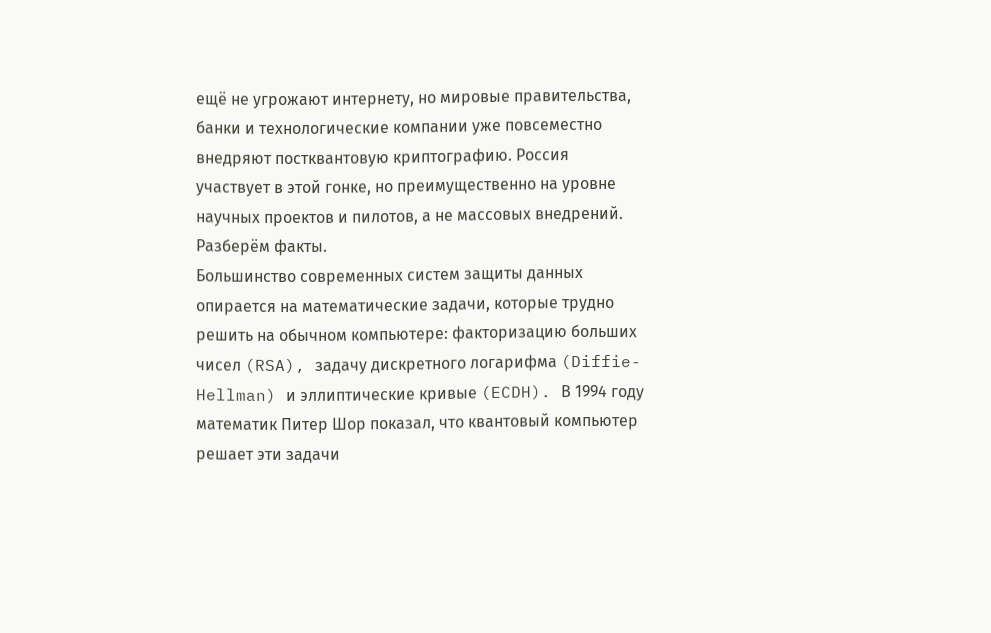ещё не угрожают интернету, но мировые правительства, банки и технологические компании уже повсеместно внедряют постквантовую криптографию. Россия участвует в этой гонке, но преимущественно на уровне научных проектов и пилотов, а не массовых внедрений. Разберём факты.
Большинство современных систем защиты данных опирается на математические задачи, которые трудно решить на обычном компьютере: факторизацию больших чисел (RSA), задачу дискретного логарифма (Diffie-Hellman) и эллиптические кривые (ECDH). В 1994 году математик Питер Шор показал, что квантовый компьютер решает эти задачи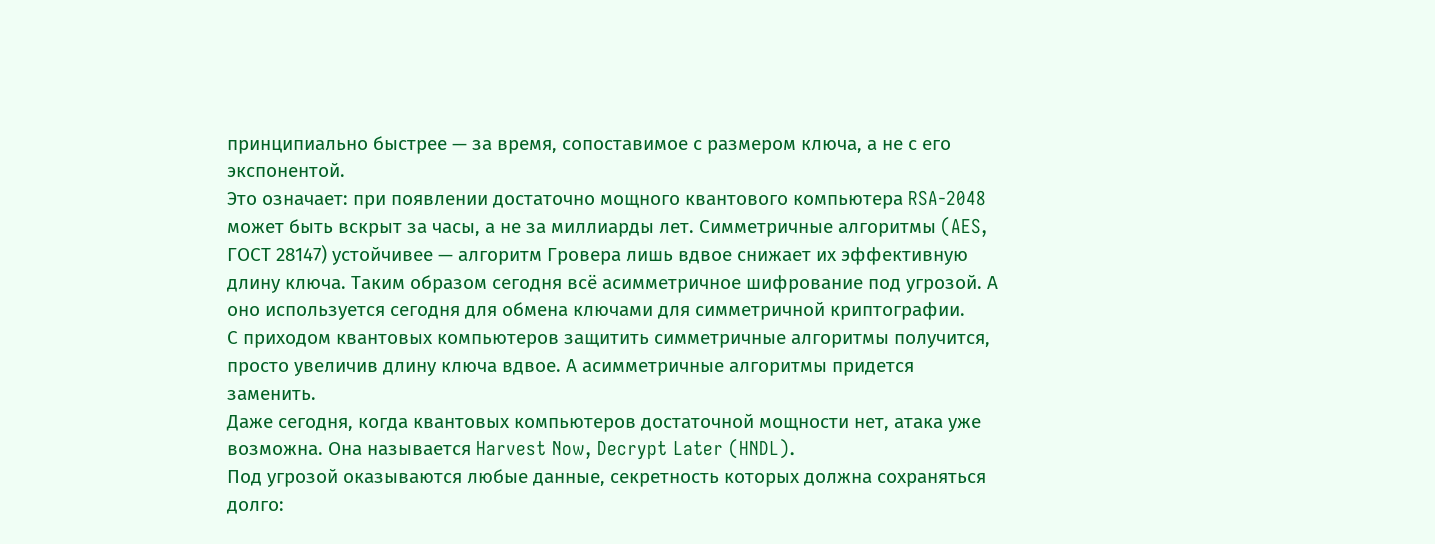принципиально быстрее — за время, сопоставимое с размером ключа, а не с его экспонентой.
Это означает: при появлении достаточно мощного квантового компьютера RSA-2048 может быть вскрыт за часы, а не за миллиарды лет. Симметричные алгоритмы (AES, ГОСТ 28147) устойчивее — алгоритм Гровера лишь вдвое снижает их эффективную длину ключа. Таким образом сегодня всё асимметричное шифрование под угрозой. А оно используется сегодня для обмена ключами для симметричной криптографии.
С приходом квантовых компьютеров защитить симметричные алгоритмы получится, просто увеличив длину ключа вдвое. А асимметричные алгоритмы придется заменить.
Даже сегодня, когда квантовых компьютеров достаточной мощности нет, атака уже возможна. Она называется Harvest Now, Decrypt Later (HNDL).
Под угрозой оказываются любые данные, секретность которых должна сохраняться долго: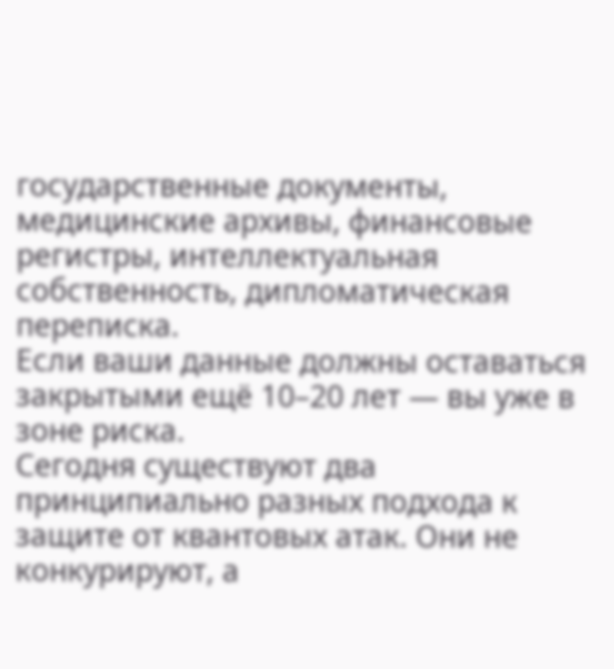государственные документы, медицинские архивы, финансовые регистры, интеллектуальная собственность, дипломатическая переписка.
Если ваши данные должны оставаться закрытыми ещё 10–20 лет — вы уже в зоне риска.
Сегодня существуют два принципиально разных подхода к защите от квантовых атак. Они не конкурируют, а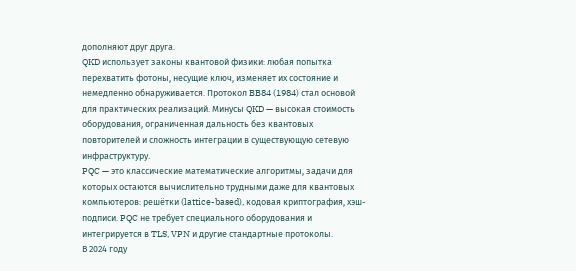дополняют друг друга.
QKD использует законы квантовой физики: любая попытка перехватить фотоны, несущие ключ, изменяет их состояние и немедленно обнаруживается. Протокол BB84 (1984) стал основой для практических реализаций. Минусы QKD — высокая стоимость оборудования, ограниченная дальность без квантовых повторителей и сложность интеграции в существующую сетевую инфраструктуру.
PQC — это классические математические алгоритмы, задачи для которых остаются вычислительно трудными даже для квантовых компьютеров: решётки (lattice-based), кодовая криптография, хэш-подписи. PQC не требует специального оборудования и интегрируется в TLS, VPN и другие стандартные протоколы.
В 2024 году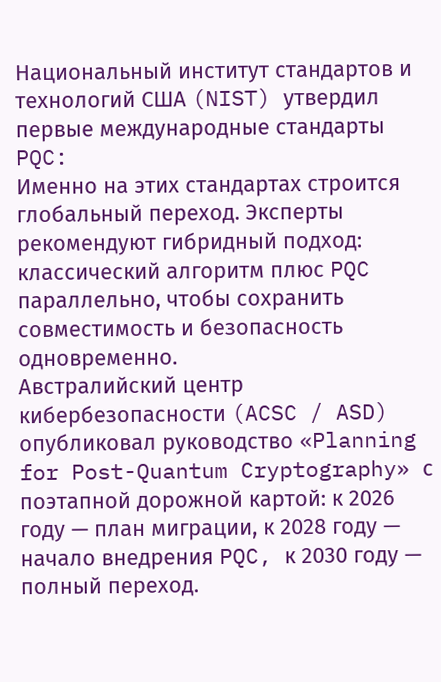Национальный институт стандартов и технологий США (NIST) утвердил первые международные стандарты PQC:
Именно на этих стандартах строится глобальный переход. Эксперты рекомендуют гибридный подход: классический алгоритм плюс PQC параллельно, чтобы сохранить совместимость и безопасность одновременно.
Австралийский центр кибербезопасности (ACSC / ASD) опубликовал руководство «Planning for Post-Quantum Cryptography» с поэтапной дорожной картой: к 2026 году — план миграции, к 2028 году — начало внедрения PQC, к 2030 году — полный переход.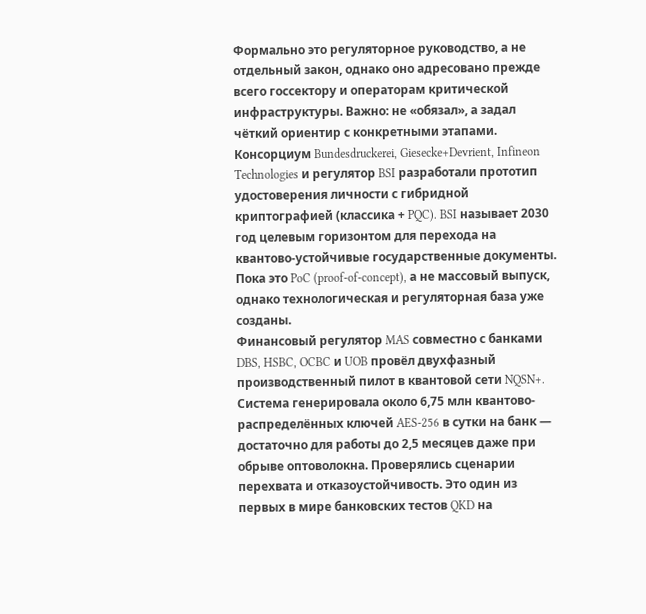Формально это регуляторное руководство, а не отдельный закон, однако оно адресовано прежде всего госсектору и операторам критической инфраструктуры. Важно: не «обязал», а задал чёткий ориентир с конкретными этапами.
Консорциум Bundesdruckerei, Giesecke+Devrient, Infineon Technologies и регулятор BSI разработали прототип удостоверения личности с гибридной криптографией (классика + PQC). BSI называет 2030 год целевым горизонтом для перехода на квантово-устойчивые государственные документы. Пока это PoC (proof-of-concept), а не массовый выпуск, однако технологическая и регуляторная база уже созданы.
Финансовый регулятор MAS совместно с банками DBS, HSBC, OCBC и UOB провёл двухфазный производственный пилот в квантовой сети NQSN+. Система генерировала около 6,75 млн квантово-распределённых ключей AES-256 в сутки на банк — достаточно для работы до 2,5 месяцев даже при обрыве оптоволокна. Проверялись сценарии перехвата и отказоустойчивость. Это один из первых в мире банковских тестов QKD на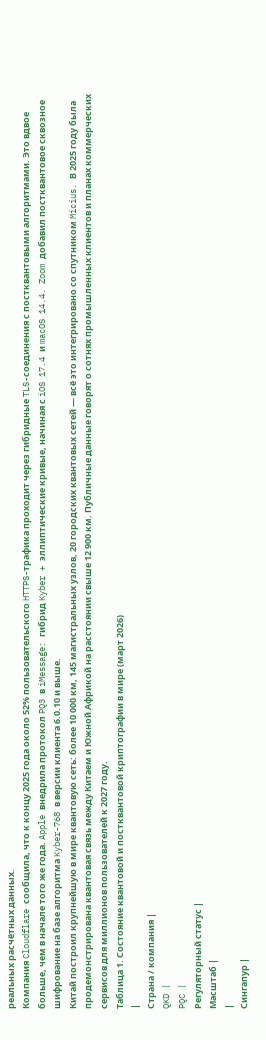реальных расчётных данных.
Компания Cloudflare сообщила, что к концу 2025 года около 52% пользовательского HTTPS-трафика проходит через гибридные TLS-соединения с постквантовыми алгоритмами. Это вдвое больше, чем в начале того же года. Apple внедрила протокол PQ3 в iMessage: гибрид Kyber + эллиптические кривые, начиная с iOS 17.4 и macOS 14.4. Zoom добавил постквантовое сквозное шифрование на базе алгоритма Kyber-768 в версии клиента 6.0.10 и выше.
Китай построил крупнейшую в мире квантовую сеть: более 10 000 км, 145 магистральных узлов, 20 городских квантовых сетей — всё это интегрировано со спутником Micius. В 2025 году была продемонстрирована квантовая связь между Китаем и Южной Африкой на расстоянии свыше 12 900 км. Публичные данные говорят о сотнях промышленных клиентов и планах коммерческих сервисов для миллионов пользователей к 2027 году.
Таблица 1. Состояние квантовой и постквантовой криптографии в мире (март 2026)
|
Страна / компания |
QKD |
PQC |
Регуляторный статус |
Масштаб |
|
Сингапур |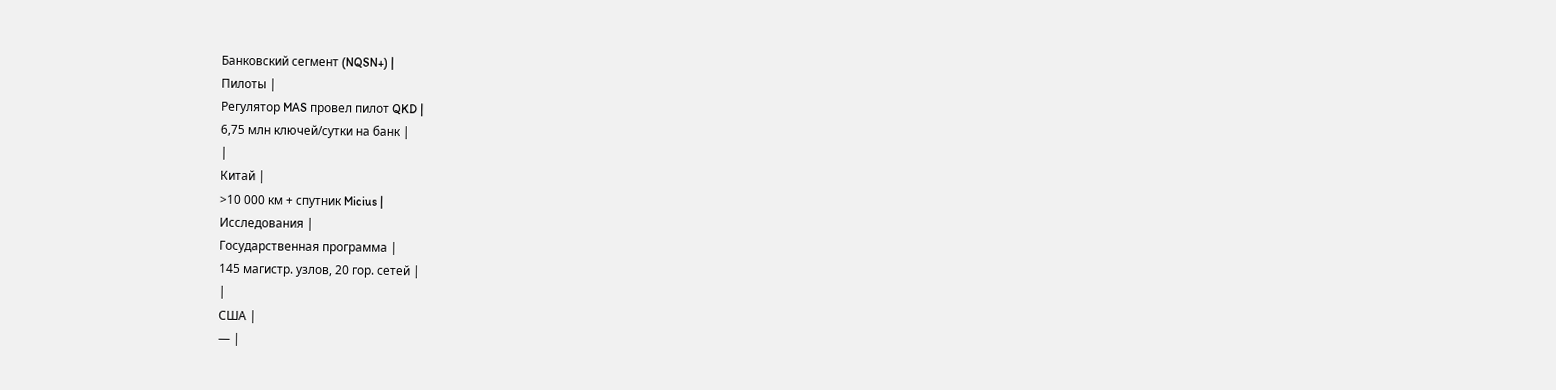Банковский сегмент (NQSN+) |
Пилоты |
Регулятор MAS провел пилот QKD |
6,75 млн ключей/сутки на банк |
|
Китай |
>10 000 км + спутник Micius |
Исследования |
Государственная программа |
145 магистр. узлов, 20 гор. сетей |
|
США |
— |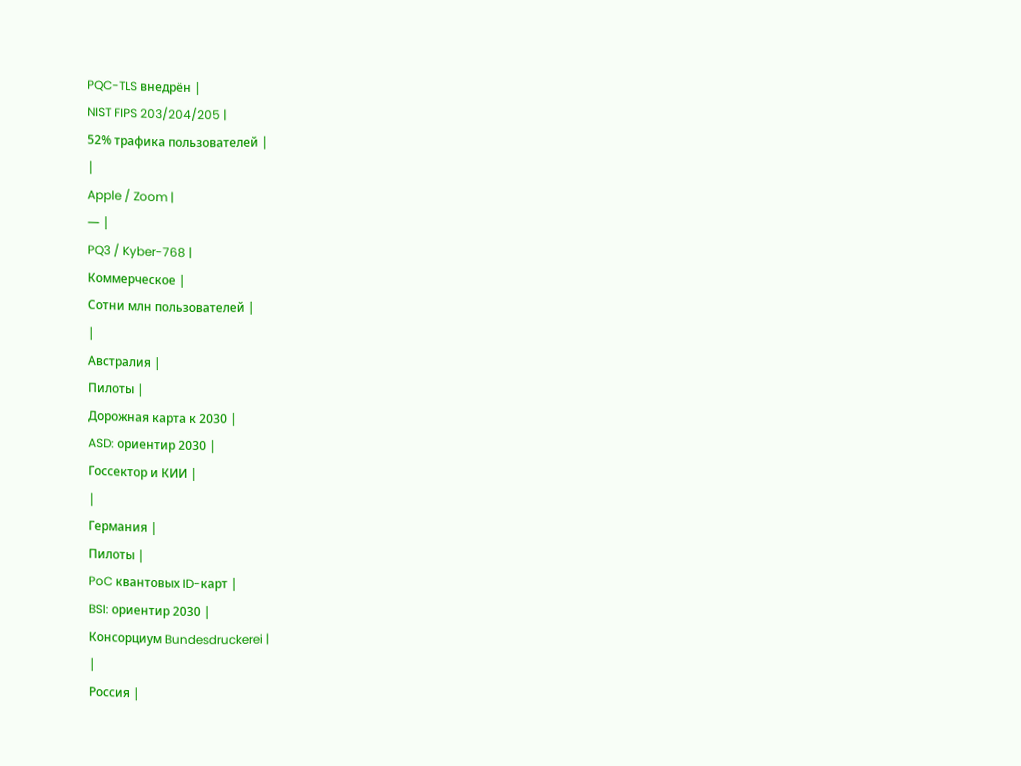PQC-TLS внедрён |
NIST FIPS 203/204/205 |
52% трафика пользователей |
|
Apple / Zoom |
— |
PQ3 / Kyber-768 |
Коммерческое |
Сотни млн пользователей |
|
Австралия |
Пилоты |
Дорожная карта к 2030 |
ASD: ориентир 2030 |
Госсектор и КИИ |
|
Германия |
Пилоты |
PoC квантовых ID-карт |
BSI: ориентир 2030 |
Консорциум Bundesdruckerei |
|
Россия |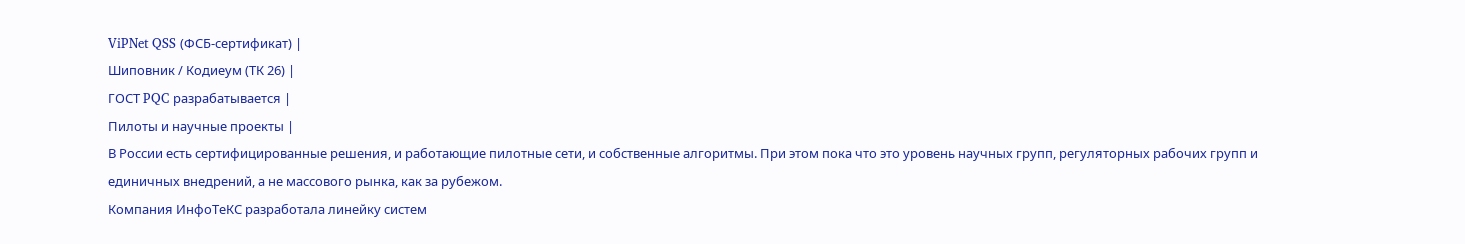ViPNet QSS (ФСБ-сертификат) |
Шиповник / Кодиеум (ТК 26) |
ГОСТ PQC разрабатывается |
Пилоты и научные проекты |
В России есть сертифицированные решения, и работающие пилотные сети, и собственные алгоритмы. При этом пока что это уровень научных групп, регуляторных рабочих групп и единичных внедрений, а не массового рынка, как за рубежом.
Компания ИнфоТеКС разработала линейку систем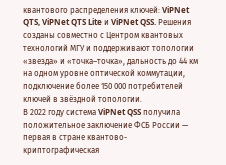квантового распределения ключей: ViPNet QTS, ViPNet QTS Lite и ViPNet QSS. Решения созданы совместно с Центром квантовых технологий МГУ и поддерживают топологии «звезда» и «точка–точка», дальность до 44 км на одном уровне оптической коммутации, подключение более 150 000 потребителей ключей в звёздной топологии.
В 2022 году система ViPNet QSS получила положительное заключение ФСБ России — первая в стране квантово-криптографическая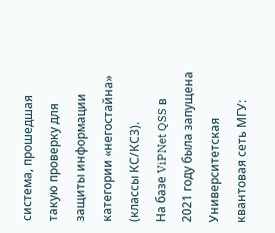система, прошедшая такую проверку для защиты информации категории «негостайна» (классы КС/КС3).
На базе ViPNet QSS в 2021 году была запущена Университетская квантовая сеть МГУ: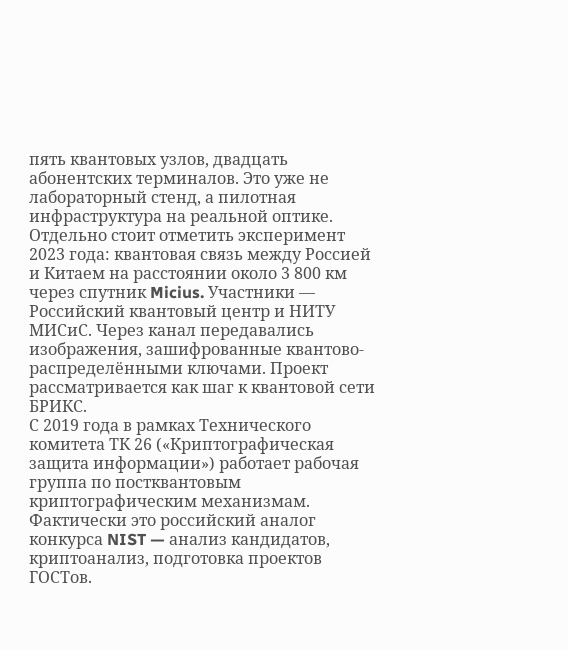пять квантовых узлов, двадцать абонентских терминалов. Это уже не лабораторный стенд, а пилотная инфраструктура на реальной оптике.
Отдельно стоит отметить эксперимент 2023 года: квантовая связь между Россией и Китаем на расстоянии около 3 800 км через спутник Micius. Участники — Российский квантовый центр и НИТУ МИСиС. Через канал передавались изображения, зашифрованные квантово-распределёнными ключами. Проект рассматривается как шаг к квантовой сети БРИКС.
С 2019 года в рамках Технического комитета ТК 26 («Криптографическая защита информации») работает рабочая группа по постквантовым криптографическим механизмам. Фактически это российский аналог конкурса NIST — анализ кандидатов, криптоанализ, подготовка проектов ГОСТов.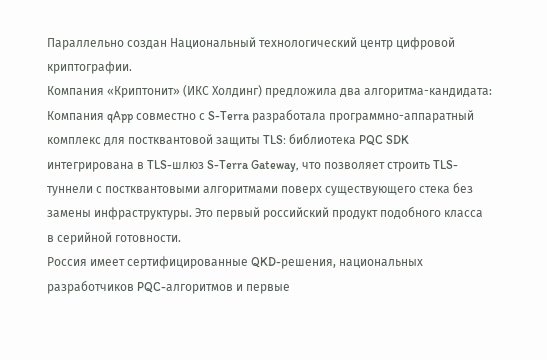Параллельно создан Национальный технологический центр цифровой криптографии.
Компания «Криптонит» (ИКС Холдинг) предложила два алгоритма-кандидата:
Компания qApp совместно с S-Terra разработала программно-аппаратный комплекс для постквантовой защиты TLS: библиотека PQC SDK интегрирована в TLS-шлюз S-Terra Gateway, что позволяет строить TLS-туннели с постквантовыми алгоритмами поверх существующего стека без замены инфраструктуры. Это первый российский продукт подобного класса в серийной готовности.
Россия имеет сертифицированные QKD-решения, национальных разработчиков PQC-алгоритмов и первые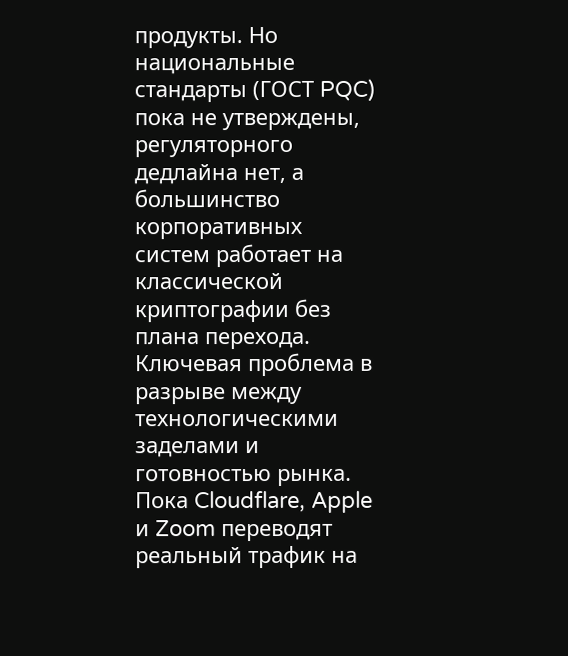продукты. Но национальные стандарты (ГОСТ PQC) пока не утверждены, регуляторного дедлайна нет, а большинство корпоративных систем работает на классической криптографии без плана перехода.
Ключевая проблема в разрыве между технологическими заделами и готовностью рынка. Пока Cloudflare, Apple и Zoom переводят реальный трафик на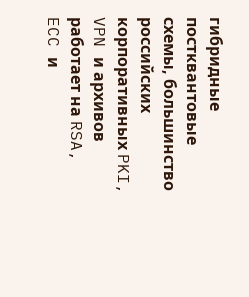гибридные постквантовые схемы, большинство российских корпоративных PKI, VPN и архивов работает на RSA, ECC и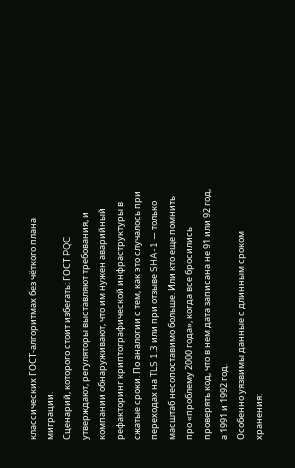классических ГОСТ-алгоритмах без чёткого плана миграции.
Сценарий, которого стоит избегать: ГОСТ PQC утверждают, регуляторы выставляют требования, и компании обнаруживают, что им нужен аварийный рефакторинг криптографической инфраструктуры в сжатые сроки. По аналогии с тем, как это случалось при переходах на TLS 1.3 или при отзыве SHA-1 — только масштаб несопоставимо больше. Или кто еще помнить про «проблему 2000 года», когда все бросились проверять код, что в нем дата записана не 91 или 92 год, а 1991 и 1992 год.
Особенно уязвимы данные с длинным сроком хранения: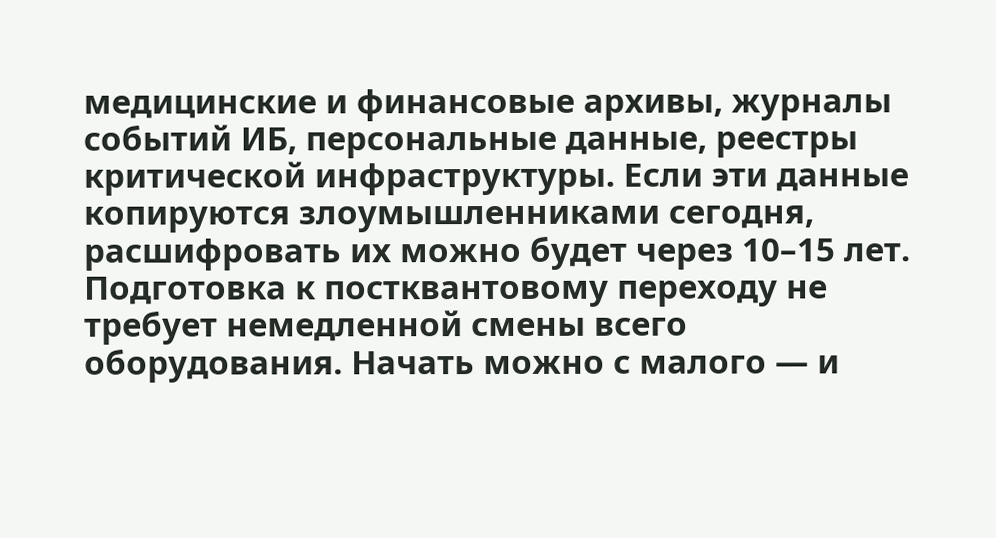медицинские и финансовые архивы, журналы событий ИБ, персональные данные, реестры критической инфраструктуры. Если эти данные копируются злоумышленниками сегодня, расшифровать их можно будет через 10–15 лет.
Подготовка к постквантовому переходу не требует немедленной смены всего оборудования. Начать можно с малого — и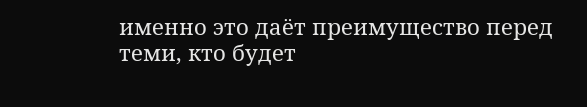именно это даёт преимущество перед теми, кто будет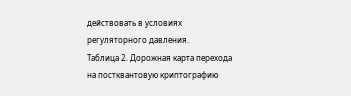действовать в условиях регуляторного давления.
Таблица 2. Дорожная карта перехода на постквантовую криптографию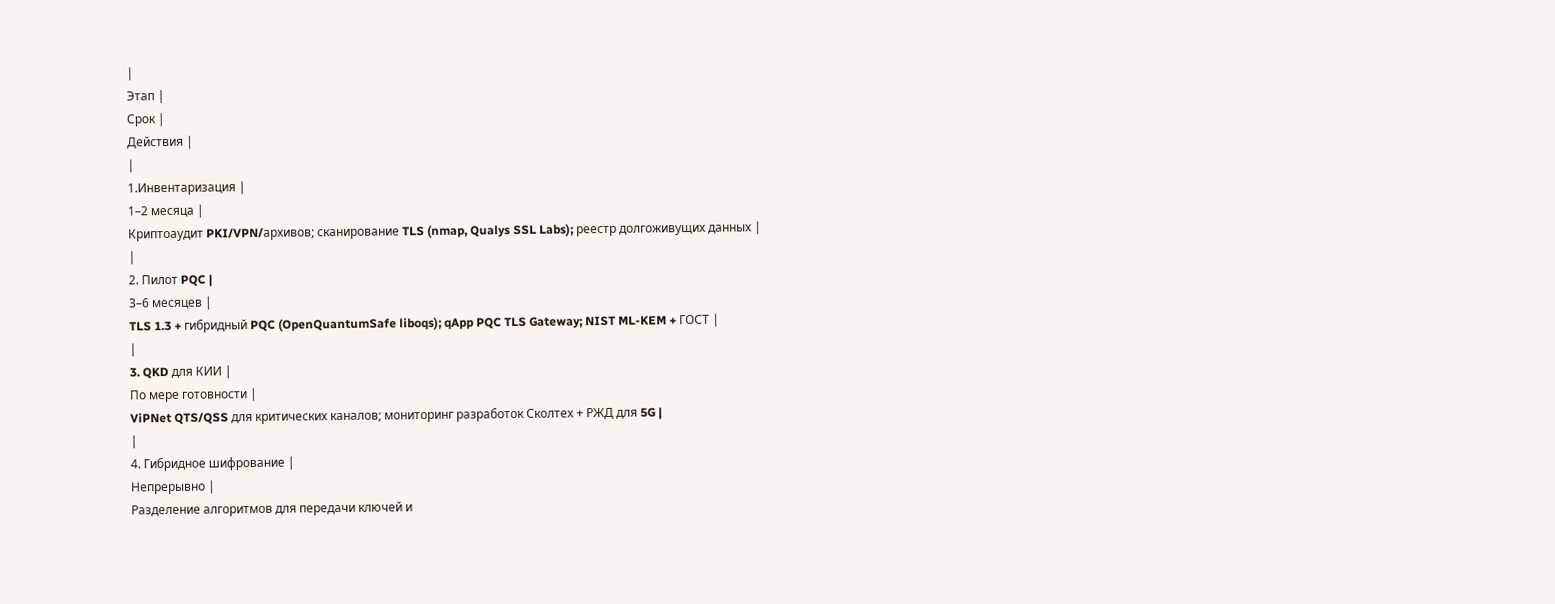|
Этап |
Срок |
Действия |
|
1.Инвентаризация |
1–2 месяца |
Криптоаудит PKI/VPN/архивов; сканирование TLS (nmap, Qualys SSL Labs); реестр долгоживущих данных |
|
2. Пилот PQC |
3–6 месяцев |
TLS 1.3 + гибридный PQC (OpenQuantumSafe liboqs); qApp PQC TLS Gateway; NIST ML-KEM + ГОСТ |
|
3. QKD для КИИ |
По мере готовности |
ViPNet QTS/QSS для критических каналов; мониторинг разработок Сколтех + РЖД для 5G |
|
4. Гибридное шифрование |
Непрерывно |
Разделение алгоритмов для передачи ключей и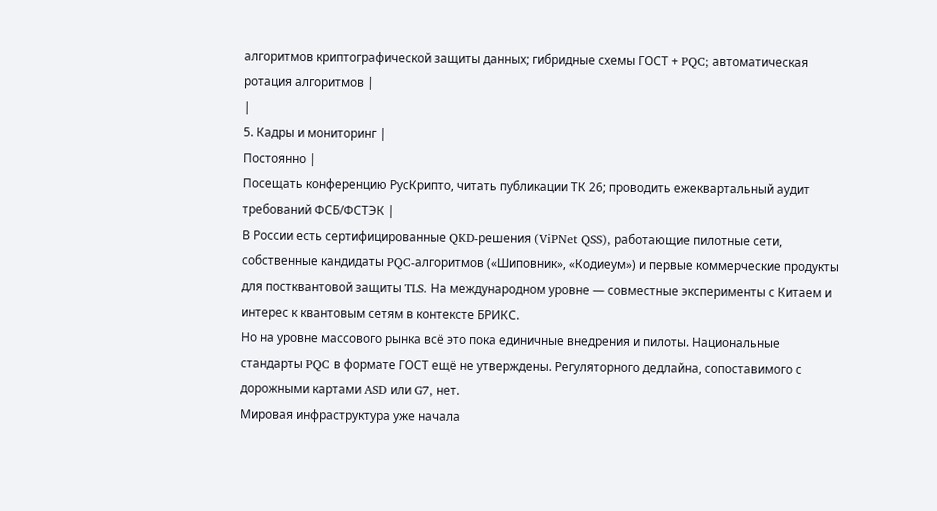алгоритмов криптографической защиты данных; гибридные схемы ГОСТ + PQC; автоматическая ротация алгоритмов |
|
5. Кадры и мониторинг |
Постоянно |
Посещать конференцию РусКрипто, читать публикации ТК 26; проводить ежеквартальный аудит требований ФСБ/ФСТЭК |
В России есть сертифицированные QKD-решения (ViPNet QSS), работающие пилотные сети, собственные кандидаты PQC-алгоритмов («Шиповник», «Кодиеум») и первые коммерческие продукты для постквантовой защиты TLS. На международном уровне — совместные эксперименты с Китаем и интерес к квантовым сетям в контексте БРИКС.
Но на уровне массового рынка всё это пока единичные внедрения и пилоты. Национальные стандарты PQC в формате ГОСТ ещё не утверждены. Регуляторного дедлайна, сопоставимого с дорожными картами ASD или G7, нет.
Мировая инфраструктура уже начала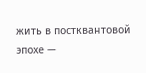жить в постквантовой эпохе —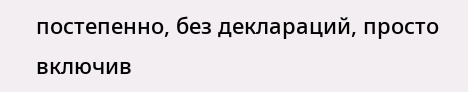постепенно, без деклараций, просто включив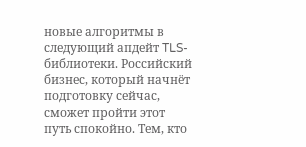новые алгоритмы в следующий апдейт TLS-библиотеки. Российский бизнес, который начнёт подготовку сейчас, сможет пройти этот путь спокойно. Тем, кто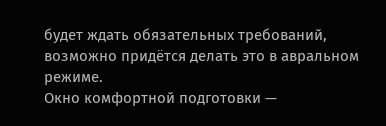будет ждать обязательных требований, возможно придётся делать это в авральном режиме.
Окно комфортной подготовки —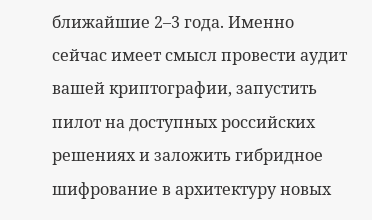ближайшие 2–3 года. Именно сейчас имеет смысл провести аудит вашей криптографии, запустить пилот на доступных российских решениях и заложить гибридное шифрование в архитектуру новых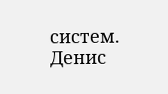систем.
Денис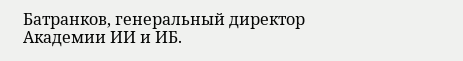Батранков, генеральный директор Академии ИИ и ИБ.